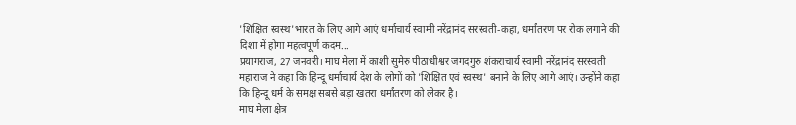'शिक्षित स्वस्थ'भारत के लिए आगे आएं धर्माचार्य स्वामी नरेंद्रानंद सरस्वती-कहा, धर्मांतरण पर रोक लगाने की दिशा में होगा महत्वपूर्ण कदम...
प्रयागराज, 27 जनवरी। माघ मेला में काशी सुमेरु पीठाधीश्वर जगदगुरु शंकराचार्य स्वामी नरेंद्रानंद सरस्वती महाराज ने कहा कि हिन्दू धर्माचार्य देश के लोगों को 'शिक्षित एवं स्वस्थ' बनाने के लिए आगे आएं। उन्होंने कहा कि हिन्दू धर्म के समक्ष सबसे बड़ा खतरा धर्मांतरण को लेकर है।
माघ मेला क्षेत्र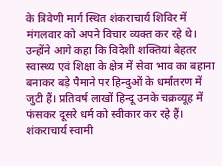के त्रिवेणी मार्ग स्थित शंकराचार्य शिविर में मंगलवार को अपने विचार व्यक्त कर रहे थे। उन्होंने आगे कहा कि विदेशी शक्तियां बेहतर स्वास्थ्य एवं शिक्षा के क्षेत्र में सेवा भाव का बहाना बनाकर बड़े पैमाने पर हिन्दुओं के धर्मांतरण में जुटी हैं। प्रतिवर्ष लाखों हिन्दू उनके चक्रव्यूह में फंसकर दूसरे धर्म को स्वीकार कर रहे हैं।
शंकराचार्य स्वामी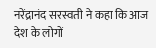नरेंद्रानंद सरस्वती ने कहा कि आज देश के लोगों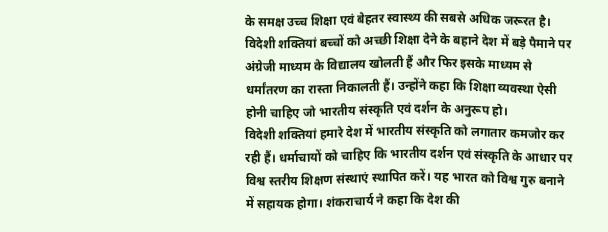के समक्ष उच्च शिक्षा एवं बेहतर स्वास्थ्य की सबसे अधिक जरूरत है। विदेशी शक्तियां बच्चों को अच्छी शिक्षा देने के बहाने देश में बड़े पैमाने पर अंग्रेजी माध्यम के विद्यालय खोलती हैं और फिर इसके माध्यम से धर्मांतरण का रास्ता निकालती हैं। उन्होंने कहा कि शिक्षा व्यवस्था ऐसी होनी चाहिए जो भारतीय संस्कृति एवं दर्शन के अनुरूप हो।
विदेशी शक्तियां हमारे देश में भारतीय संस्कृति को लगातार कमजोर कर रही हैं। धर्माचायों को चाहिए कि भारतीय दर्शन एवं संस्कृति के आधार पर विश्व स्तरीय शिक्षण संस्थाएं स्थापित करें। यह भारत को विश्व गुरु बनाने में सहायक होगा। शंकराचार्य ने कहा कि देश की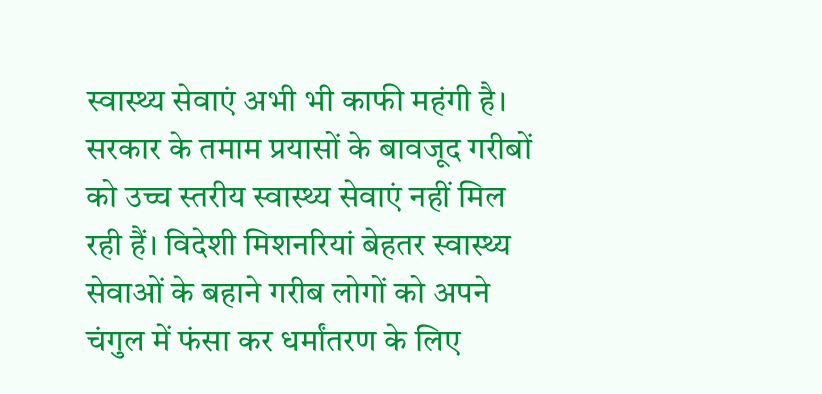स्वास्थ्य सेवाएं अभी भी काफी महंगी है।
सरकार के तमाम प्रयासों के बावजूद गरीबों को उच्च स्तरीय स्वास्थ्य सेवाएं नहीं मिल रही हैं। विदेशी मिशनरियां बेहतर स्वास्थ्य सेवाओं के बहाने गरीब लोगों को अपने चंगुल में फंसा कर धर्मांतरण के लिए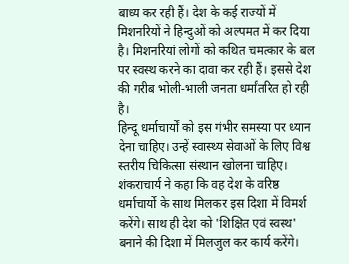बाध्य कर रही हैं। देश के कई राज्यों में मिशनरियों ने हिन्दुओं को अल्पमत में कर दिया है। मिशनरियां लोगों को कथित चमत्कार के बल पर स्वस्थ करने का दावा कर रही हैं। इससे देश की गरीब भोली-भाली जनता धर्मांतरित हो रही है।
हिन्दू धर्माचार्यों को इस गंभीर समस्या पर ध्यान देना चाहिए। उन्हें स्वास्थ्य सेवाओं के लिए विश्व स्तरीय चिकित्सा संस्थान खोलना चाहिए। शंकराचार्य ने कहा कि वह देश के वरिष्ठ धर्माचार्यो के साथ मिलकर इस दिशा में विमर्श करेंगे। साथ ही देश को 'शिक्षित एवं स्वस्थ' बनाने की दिशा में मिलजुल कर कार्य करेंगे।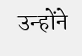उन्होंने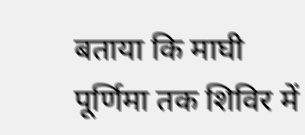बताया कि माघी पूर्णिमा तक शिविर में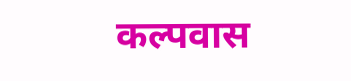कल्पवास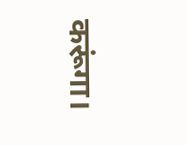करूंगा।